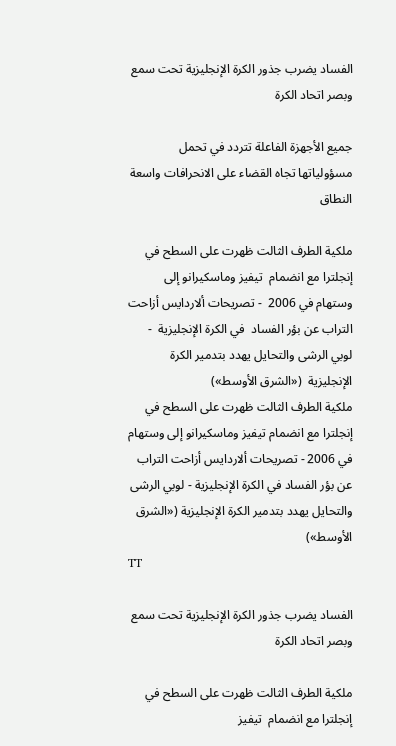الفساد يضرب جذور الكرة الإنجليزية تحت سمع وبصر اتحاد الكرة

جميع الأجهزة الفاعلة تتردد في تحمل مسؤولياتها تجاه القضاء على الانحرافات واسعة النطاق

ملكية الطرف الثالت ظهرت على السطح في إنجلترا مع انضمام  تيفيز وماسكيرانو إلى وستهام في 2006  - تصريحات ألاردايس أزاحت التراب عن بؤر الفساد  في الكرة الإنجليزية  - لوبي الرشى والتحايل يهدد بتدمير الكرة الإنجليزية  («الشرق الأوسط»)
ملكية الطرف الثالت ظهرت على السطح في إنجلترا مع انضمام تيفيز وماسكيرانو إلى وستهام في 2006 - تصريحات ألاردايس أزاحت التراب عن بؤر الفساد في الكرة الإنجليزية - لوبي الرشى والتحايل يهدد بتدمير الكرة الإنجليزية («الشرق الأوسط»)
TT

الفساد يضرب جذور الكرة الإنجليزية تحت سمع وبصر اتحاد الكرة

ملكية الطرف الثالت ظهرت على السطح في إنجلترا مع انضمام  تيفيز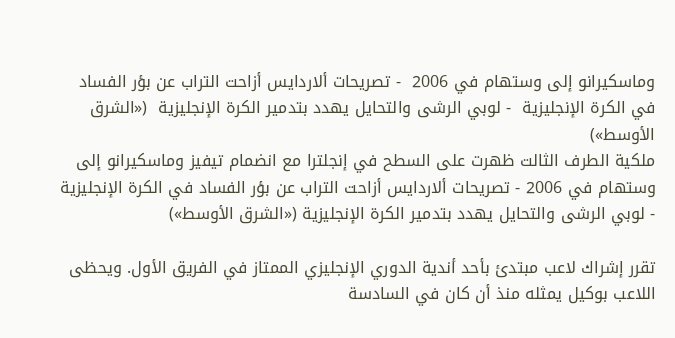وماسكيرانو إلى وستهام في 2006  - تصريحات ألاردايس أزاحت التراب عن بؤر الفساد  في الكرة الإنجليزية  - لوبي الرشى والتحايل يهدد بتدمير الكرة الإنجليزية  («الشرق الأوسط»)
ملكية الطرف الثالت ظهرت على السطح في إنجلترا مع انضمام تيفيز وماسكيرانو إلى وستهام في 2006 - تصريحات ألاردايس أزاحت التراب عن بؤر الفساد في الكرة الإنجليزية - لوبي الرشى والتحايل يهدد بتدمير الكرة الإنجليزية («الشرق الأوسط»)

تقرر إشراك لاعب مبتدئ بأحد أندية الدوري الإنجليزي الممتاز في الفريق الأول. ويحظى اللاعب بوكيل يمثله منذ أن كان في السادسة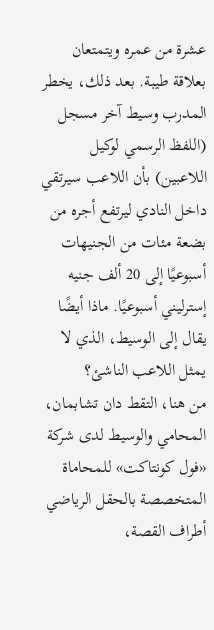عشرة من عمره ويتمتعان بعلاقة طيبة. بعد ذلك، يخطر المدرب وسيط آخر مسجل (اللفظ الرسمي لوكيل اللاعبين) بأن اللاعب سيرتقي داخل النادي ليرتفع أجره من بضعة مئات من الجنيهات أسبوعيًا إلى 20 ألف جنيه إسترليني أسبوعيًا. ماذا أيضًا يقال إلى الوسيط، الذي لا يمثل اللاعب الناشئ؟
من هنا، التقط دان تشابمان، المحامي والوسيط لدى شركة «فول كونتاكت» للمحاماة المتخصصة بالحقل الرياضي أطراف القصة،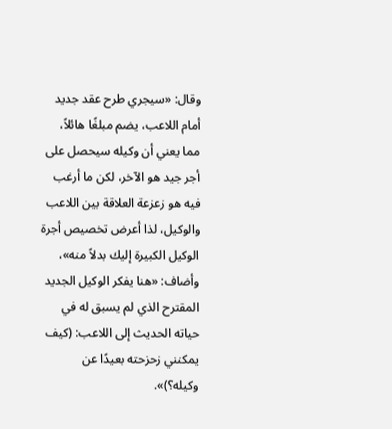وقال: «سيجري طرح عقد جديد أمام اللاعب، يضم مبلغًا هائلاً، مما يعني أن وكيله سيحصل على أجر جيد هو الآخر، لكن ما أرغب فيه هو زعزعة العلاقة بين اللاعب والوكيل، لذا أعرض تخصيص أجرة الوكيل الكبيرة إليك بدلاً منه»، وأضاف: «هنا يفكر الوكيل الجديد المقترح الذي لم يسبق له في حياته الحديث إلى اللاعب: (كيف يمكنني زحزحته بعيدًا عن وكيله؟)».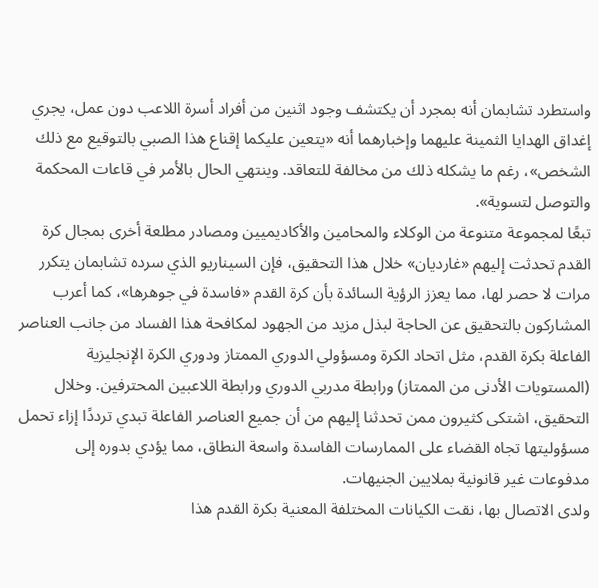واستطرد تشابمان أنه بمجرد أن يكتشف وجود اثنين من أفراد أسرة اللاعب دون عمل، يجري إغداق الهدايا الثمينة عليهما وإخبارهما أنه «يتعين عليكما إقناع هذا الصبي بالتوقيع مع ذلك الشخص»، رغم ما يشكله ذلك من مخالفة للتعاقد. وينتهي الحال بالأمر في قاعات المحكمة والتوصل لتسوية».
تبعًا لمجموعة متنوعة من الوكلاء والمحامين والأكاديميين ومصادر مطلعة أخرى بمجال كرة القدم تحدثت إليهم «غارديان» خلال هذا التحقيق، فإن السيناريو الذي سرده تشابمان يتكرر مرات لا حصر لها، مما يعزز الرؤية السائدة بأن كرة القدم «فاسدة في جوهرها»، كما أعرب المشاركون بالتحقيق عن الحاجة لبذل مزيد من الجهود لمكافحة هذا الفساد من جانب العناصر الفاعلة بكرة القدم، مثل اتحاد الكرة ومسؤولي الدوري الممتاز ودوري الكرة الإنجليزية (المستويات الأدنى من الممتاز) ورابطة مدربي الدوري ورابطة اللاعبين المحترفين. وخلال التحقيق، اشتكى كثيرون ممن تحدثنا إليهم من أن جميع العناصر الفاعلة تبدي ترددًا إزاء تحمل مسؤوليتها تجاه القضاء على الممارسات الفاسدة واسعة النطاق، مما يؤدي بدوره إلى مدفوعات غير قانونية بملايين الجنيهات.
ولدى الاتصال بها، نقت الكيانات المختلفة المعنية بكرة القدم هذا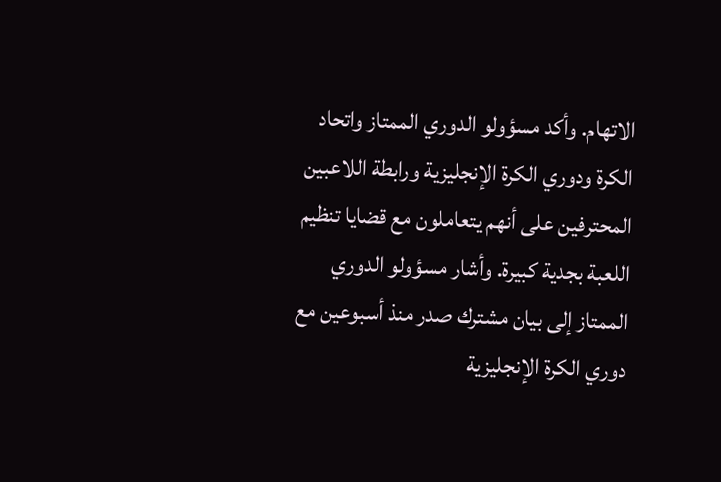الاتهام. وأكد مسؤولو الدوري الممتاز واتحاد الكرة ودوري الكرة الإنجليزية ورابطة اللاعبين المحترفين على أنهم يتعاملون مع قضايا تنظيم اللعبة بجدية كبيرة. وأشار مسؤولو الدوري الممتاز إلى بيان مشترك صدر منذ أسبوعين مع دوري الكرة الإنجليزية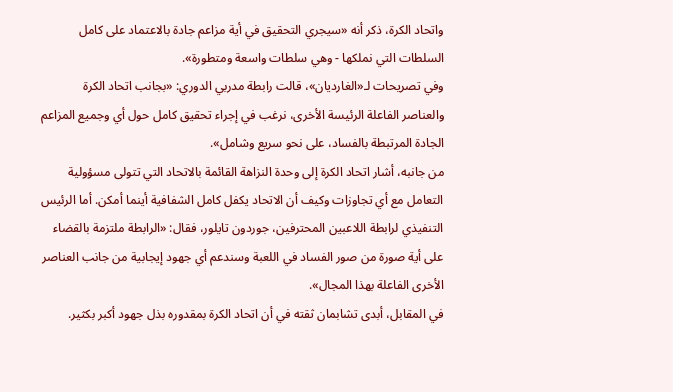واتحاد الكرة، ذكر أنه «سيجري التحقيق في أية مزاعم جادة بالاعتماد على كامل السلطات التي نملكها - وهي سلطات واسعة ومتطورة».
وفي تصريحات لـ«الغارديان»، قالت رابطة مدربي الدوري: «بجانب اتحاد الكرة والعناصر الفاعلة الرئيسة الأخرى، نرغب في إجراء تحقيق كامل حول أي وجميع المزاعم الجادة المرتبطة بالفساد، على نحو سريع وشامل».
من جانبه، أشار اتحاد الكرة إلى وحدة النزاهة القائمة بالاتحاد التي تتولى مسؤولية التعامل مع أي تجاوزات وكيف أن الاتحاد يكفل كامل الشفافية أينما أمكن. أما الرئيس التنفيذي لرابطة اللاعبين المحترفين، جوردون تايلور، فقال: «الرابطة ملتزمة بالقضاء على أية صورة من صور الفساد في اللعبة وسندعم أي جهود إيجابية من جانب العناصر الأخرى الفاعلة بهذا المجال».
في المقابل، أبدى تشابمان ثقته في أن اتحاد الكرة بمقدوره بذل جهود أكبر بكثير.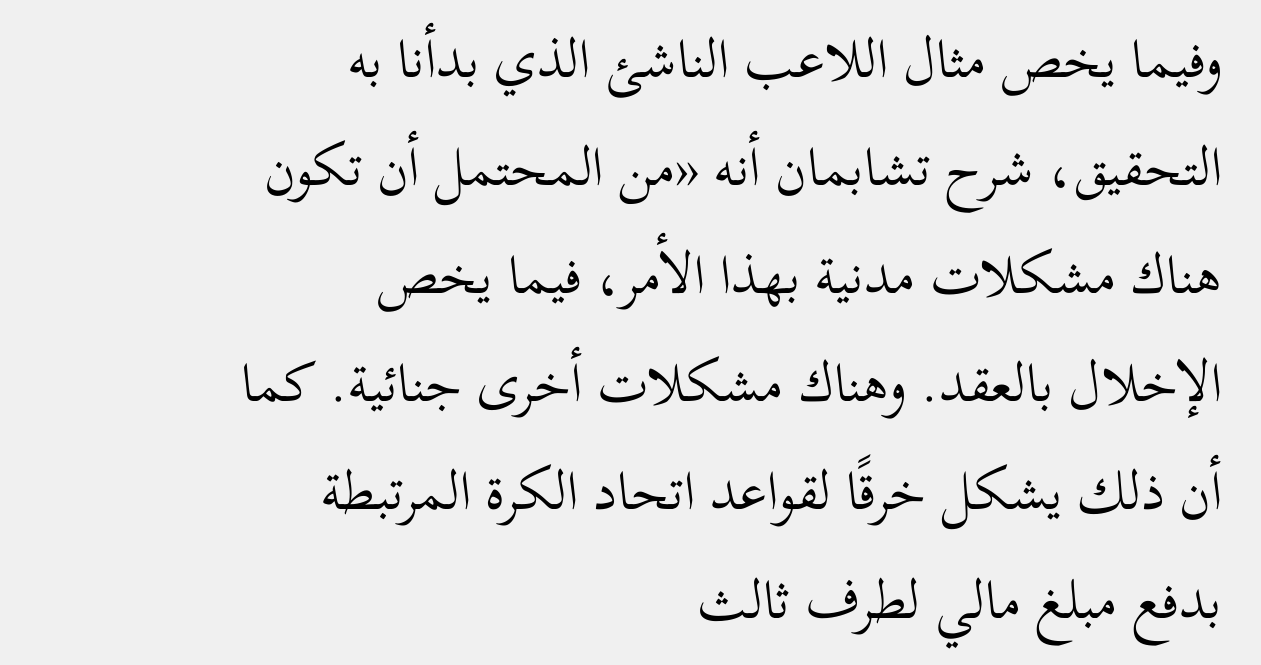وفيما يخص مثال اللاعب الناشئ الذي بدأنا به التحقيق، شرح تشابمان أنه «من المحتمل أن تكون هناك مشكلات مدنية بهذا الأمر، فيما يخص الإخلال بالعقد. وهناك مشكلات أخرى جنائية. كما أن ذلك يشكل خرقًا لقواعد اتحاد الكرة المرتبطة بدفع مبلغ مالي لطرف ثالث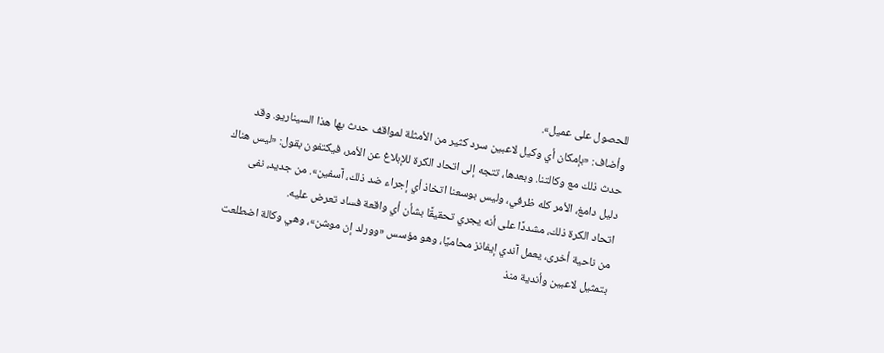للحصول على عميل».
وأضاف: «بإمكان أي وكيل لاعبين سرد كثير من الأمثلة لمواقف حدث بها هذا السيناريو. وقد حدث ذلك مع وكالتنا. وبعدها، تتجه إلى اتحاد الكرة للإبلاغ عن الأمر، فيكتفون بقول: «ليس هناك دليل دامغ، الأمر كله ظرفي، وليس بوسعنا اتخاذ أي إجراء ضد ذلك، آسفين». من جديد، نفى اتحاد الكرة ذلك، مشددًا على أنه يجري تحقيقًا بشأن أي واقعة فساد تعرض عليه.
من ناحية أخرى، يعمل آندي إيفانز محاميًا، وهو مؤسس «وورلد إن موشن»، وهي وكالة اضطلعت بتمثيل لاعبين وأندية منذ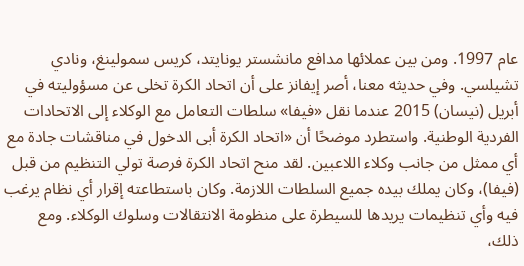عام 1997. ومن بين عملائها مدافع مانشستر يونايتد، كريس سمولينغ، ونادي تشيلسي. وفي حديثه معنا، أصر إيفانز على أن اتحاد الكرة تخلى عن مسؤوليته في أبريل (نيسان) 2015 عندما نقل «فيفا» سلطات التعامل مع الوكلاء إلى الاتحادات الفردية الوطنية. واستطرد موضحًا أن «اتحاد الكرة أبى الدخول في مناقشات جادة مع أي ممثل من جانب وكلاء اللاعبين. لقد منح اتحاد الكرة فرصة تولي التنظيم من قبل (فيفا)، وكان يملك بيده جميع السلطات اللازمة. وكان باستطاعته إقرار أي نظام يرغب فيه وأي تنظيمات يريدها للسيطرة على منظومة الانتقالات وسلوك الوكلاء. ومع ذلك،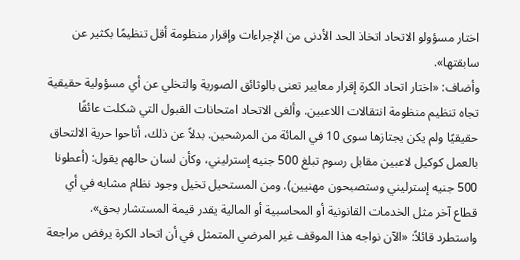اختار مسؤولو الاتحاد اتخاذ الحد الأدنى من الإجراءات وإقرار منظومة أقل تنظيمًا بكثير عن سابقتها».
وأضاف: «اختار اتحاد الكرة إقرار معايير تعنى بالوثائق الصورية والتخلي عن أي مسؤولية حقيقية تجاه تنظيم منظومة انتقالات اللاعبين. وألغى الاتحاد امتحانات القبول التي شكلت عائقًا حقيقيًا ولم يكن يجتازها سوى 10 في المائة من المرشحين. بدلاً عن ذلك، أتاحوا حرية الالتحاق بالعمل كوكيل لاعبين مقابل رسوم تبلغ 500 جنيه إسترليني، وكأن لسان حالهم يقول: (أعطونا 500 جنيه إسترليني وستصبحون مهنيين). ومن المستحيل تخيل وجود نظام مشابه في أي قطاع آخر مثل الخدمات القانونية أو المحاسبية أو المالية يقدر قيمة المستشار بحق».
واستطرد قائلاً: «الآن نواجه هذا الموقف غير المرضي المتمثل في أن اتحاد الكرة يرفض مراجعة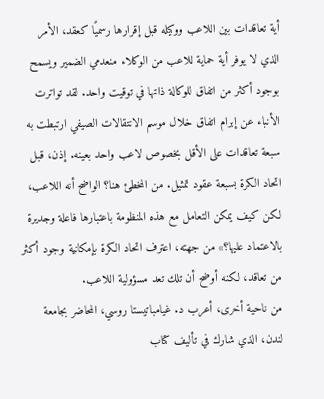أية تعاقدات بين اللاعب ووكيله قبل إقرارها رسميًا كعقد، الأمر الذي لا يوفر أية حماية للاعب من الوكلاء منعدمي الضمير ويسمح بوجود أكثر من اتفاق للوكالة ذاتها في توقيت واحد. لقد تواترت الأنباء عن إبرام اتفاق خلال موسم الانتقالات الصيفي ارتبطت به سبعة تعاقدات على الأقل بخصوص لاعب واحد بعينه. إذن، قبل اتحاد الكرة بسبعة عقود تمثيل. من المخطئ هنا؟ الواضح أنه اللاعب، لكن كيف يمكن التعامل مع هذه المنظومة باعتبارها فاعلة وجديرة بالاعتماد عليها؟» من جهته، اعترف اتحاد الكرة بإمكانية وجود أكثر من تعاقد، لكنه أوضح أن تلك تعد مسؤولية اللاعب.
من ناحية أخرى، أعرب د. غيامباتيستا روسي، المحاضر بجامعة لندن، الذي شارك في تأليف كتاب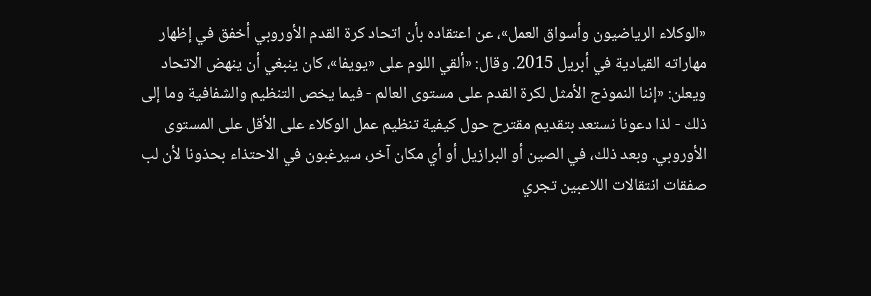«الوكلاء الرياضيون وأسواق العمل»، عن اعتقاده بأن اتحاد كرة القدم الأوروبي أخفق في إظهار مهاراته القيادية في أبريل 2015. وقال: «ألقي اللوم على «يويفا»، كان ينبغي أن ينهض الاتحاد ويعلن: «إننا النموذج الأمثل لكرة القدم على مستوى العالم - فيما يخص التنظيم والشفافية وما إلى ذلك - لذا دعونا نستعد بتقديم مقترح حول كيفية تنظيم عمل الوكلاء على الأقل على المستوى الأوروبي. وبعد ذلك، في الصين أو البرازيل أو أي مكان آخر، سيرغبون في الاحتذاء بحذونا لأن لب صفقات انتقالات اللاعبين تجري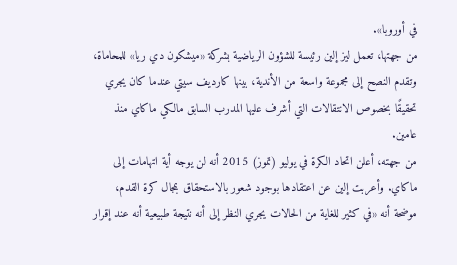في أوروبا».
من جهتها، تعمل ليز إلين رئيسة للشؤون الرياضية بشركة «ميشكون دي ريا» للمحاماة، وتقدم النصح إلى مجموعة واسعة من الأندية، بينها كارديف سيتي عندما كان يجري تحقيقًا بخصوص الانتقالات التي أشرف عليها المدرب السابق مالكي ماكاي منذ عامين.
من جهته، أعلن اتحاد الكرة في يوليو (تموز) 2015 أنه لن يوجه أية اتهامات إلى ماكاي. وأعربت إلين عن اعتقادها بوجود شعور بالاستحقاق بمجال كرة القدم، موضحة أنه «في كثير للغاية من الحالات يجري النظر إلى أنه نتيجة طبيعية أنه عند إقرار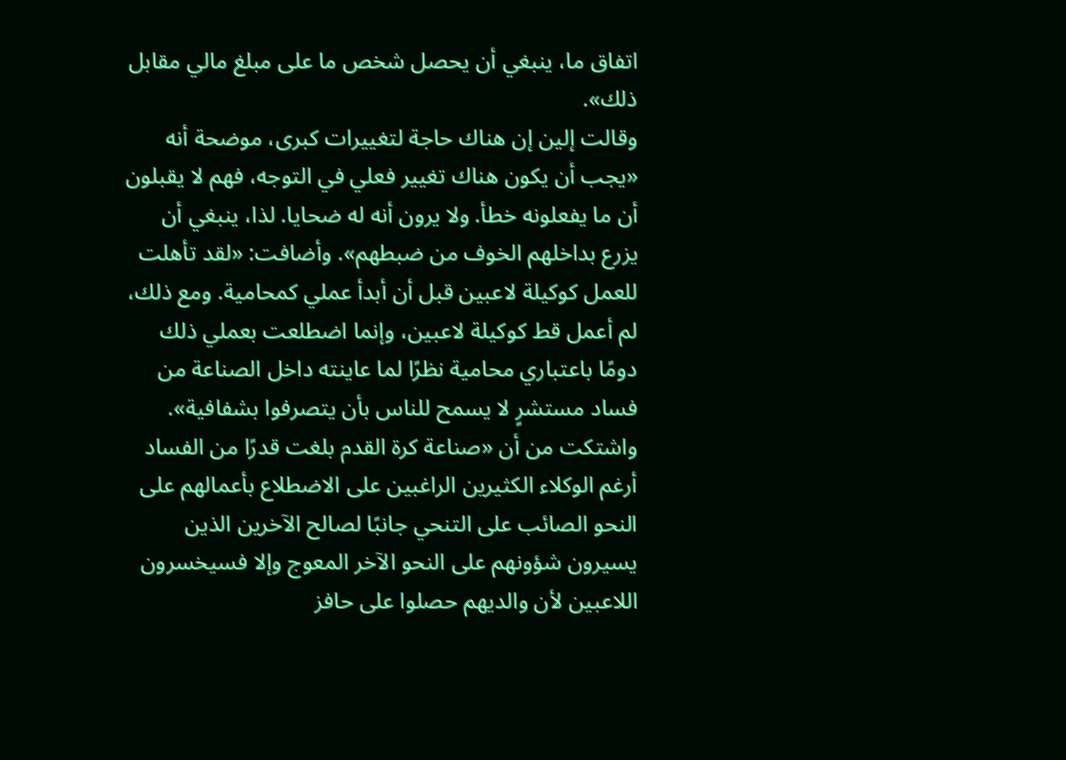اتفاق ما، ينبغي أن يحصل شخص ما على مبلغ مالي مقابل ذلك».
وقالت إلين إن هناك حاجة لتغييرات كبرى، موضحة أنه «يجب أن يكون هناك تغيير فعلي في التوجه، فهم لا يقبلون أن ما يفعلونه خطأ. ولا يرون أنه له ضحايا. لذا، ينبغي أن يزرع بداخلهم الخوف من ضبطهم». وأضافت: «لقد تأهلت للعمل كوكيلة لاعبين قبل أن أبدأ عملي كمحامية. ومع ذلك، لم أعمل قط كوكيلة لاعبين، وإنما اضطلعت بعملي ذلك دومًا باعتباري محامية نظرًا لما عاينته داخل الصناعة من فساد مستشرٍ لا يسمح للناس بأن يتصرفوا بشفافية». واشتكت من أن «صناعة كرة القدم بلغت قدرًا من الفساد أرغم الوكلاء الكثيرين الراغبين على الاضطلاع بأعمالهم على النحو الصائب على التنحي جانبًا لصالح الآخرين الذين يسيرون شؤونهم على النحو الآخر المعوج وإلا فسيخسرون اللاعبين لأن والديهم حصلوا على حافز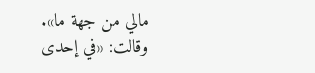مالي من جهة ما».
وقالت: «في إحدى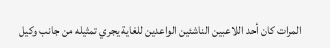المرات كان أحد اللاعبين الناشئين الواعدين للغاية يجري تمثيله من جانب وكيل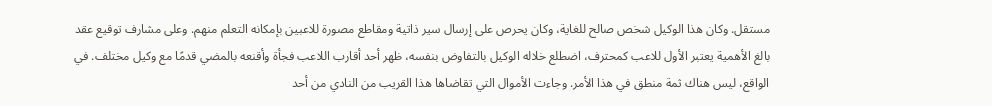مستقل. وكان هذا الوكيل شخص صالح للغاية، وكان يحرص على إرسال سير ذاتية ومقاطع مصورة للاعبين بإمكانه التعلم منهم. وعلى مشارف توقيع عقد بالغ الأهمية يعتبر الأول للاعب كمحترف، اضطلع خلاله الوكيل بالتفاوض بنفسه، ظهر أحد أقارب اللاعب فجأة وأقنعه بالمضي قدمًا مع وكيل مختلف. في الواقع، ليس هناك ثمة منطق في هذا الأمر. وجاءت الأموال التي تقاضاها هذا القريب من النادي من أحد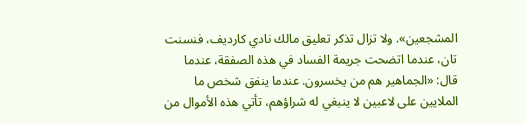المشجعين». ولا تزال تذكر تعليق مالك نادي كارديف، فنسنت تان، عندما اتضحت جريمة الفساد في هذه الصفقة، عندما قال: «الجماهير هم من يخسرون. عندما ينفق شخص ما الملايين على لاعبين لا ينبغي له شراؤهم، تأتي هذه الأموال من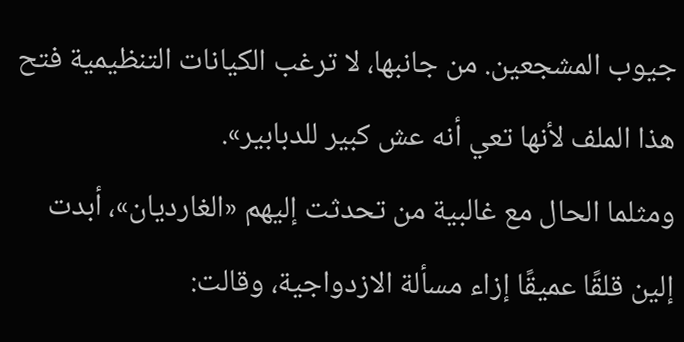جيوب المشجعين. من جانبها، لا ترغب الكيانات التنظيمية فتح هذا الملف لأنها تعي أنه عش كبير للدبابير».
ومثلما الحال مع غالبية من تحدثت إليهم «الغارديان»، أبدت إلين قلقًا عميقًا إزاء مسألة الازدواجية، وقالت: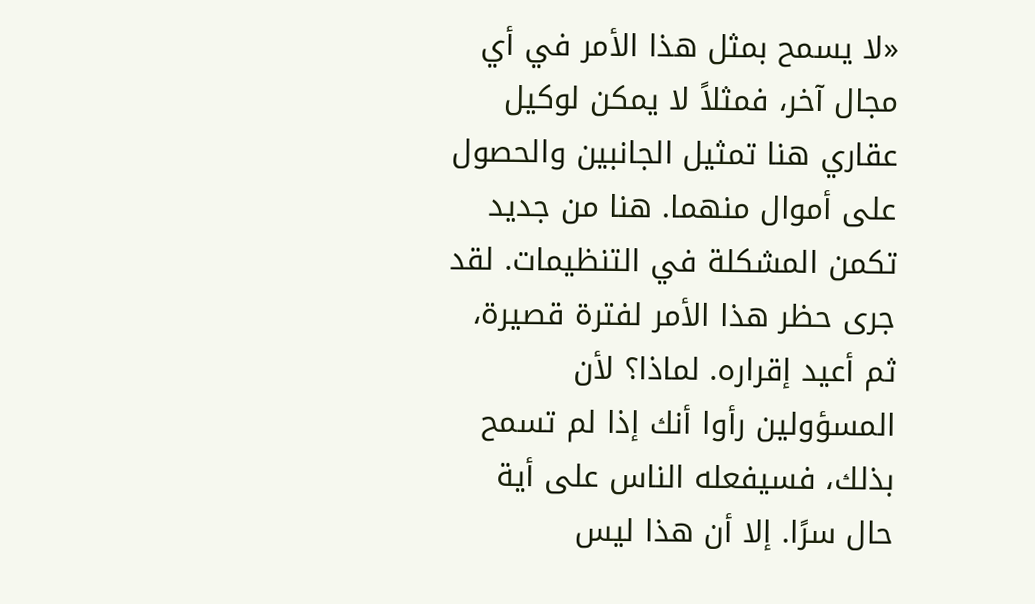«لا يسمح بمثل هذا الأمر في أي مجال آخر، فمثلاً لا يمكن لوكيل عقاري هنا تمثيل الجانبين والحصول على أموال منهما. هنا من جديد تكمن المشكلة في التنظيمات. لقد جرى حظر هذا الأمر لفترة قصيرة، ثم أعيد إقراره. لماذا؟ لأن المسؤولين رأوا أنك إذا لم تسمح بذلك، فسيفعله الناس على أية حال سرًا. إلا أن هذا ليس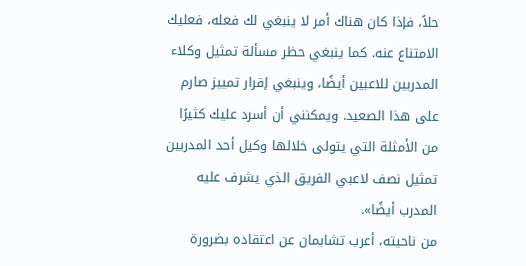حلاً، فإذا كان هناك أمر لا ينبغي لك فعله، فعليك الامتناع عنه. كما ينبغي حظر مسألة تمثيل وكلاء المدربين للاعبين أيضًا، وينبغي إقرار تمييز صارم على هذا الصعيد. ويمكنني أن أسرد عليك كثيرًا من الأمثلة التي يتولى خلالها وكيل أحد المدربين تمثيل نصف لاعبي الفريق الذي يشرف عليه المدرب أيضًا».
من ناحيته، أعرب تشابمان عن اعتقاده بضرورة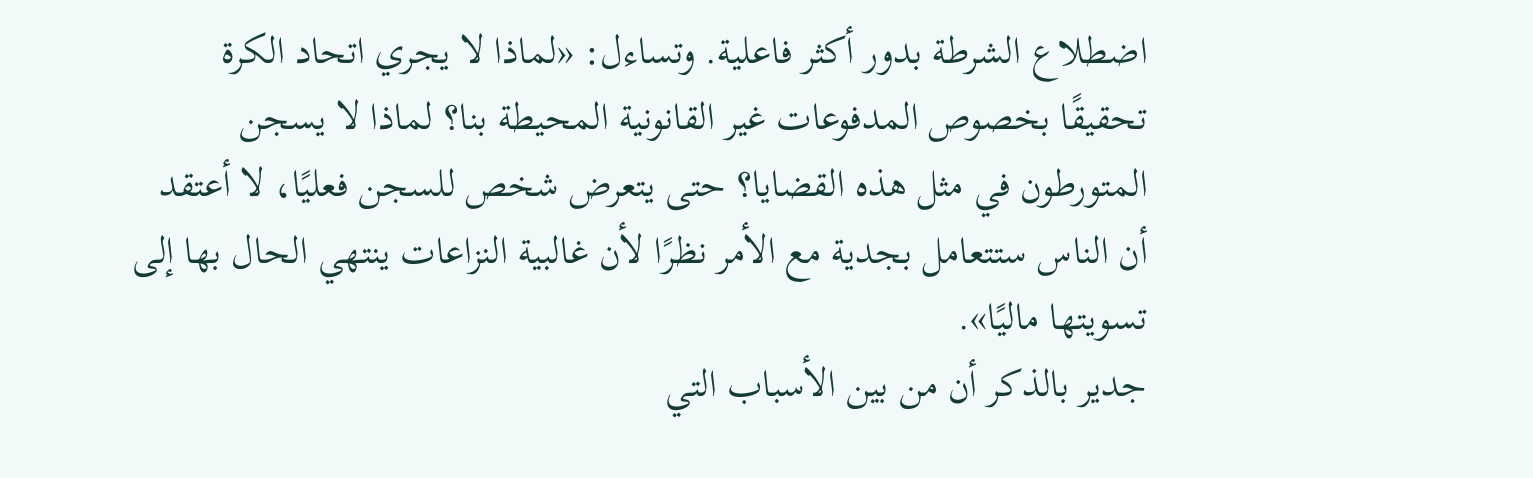اضطلاع الشرطة بدور أكثر فاعلية. وتساءل: «لماذا لا يجري اتحاد الكرة تحقيقًا بخصوص المدفوعات غير القانونية المحيطة بنا؟ لماذا لا يسجن المتورطون في مثل هذه القضايا؟ حتى يتعرض شخص للسجن فعليًا، لا أعتقد أن الناس ستتعامل بجدية مع الأمر نظرًا لأن غالبية النزاعات ينتهي الحال بها إلى تسويتها ماليًا».
جدير بالذكر أن من بين الأسباب التي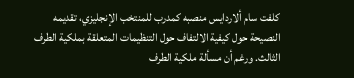كلفت سام ألاردايس منصبه كمدرب للمنتخب الإنجليزي، تقديمه النصيحة حول كيفية الالتفاف حول التنظيمات المتعلقة بملكية الطرف الثالث. ورغم أن مسألة ملكية الطرف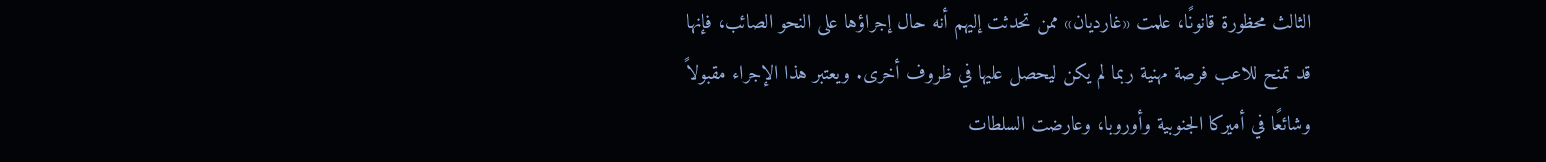الثالث محظورة قانونًا، علمت «غارديان» ممن تحدثت إليهم أنه حال إجراؤها على النحو الصائب، فإنها قد تمنح للاعب فرصة مهنية ربما لم يكن ليحصل عليها في ظروف أخرى. ويعتبر هذا الإجراء مقبولاً وشائعًا في أميركا الجنوبية وأوروبا، وعارضت السلطات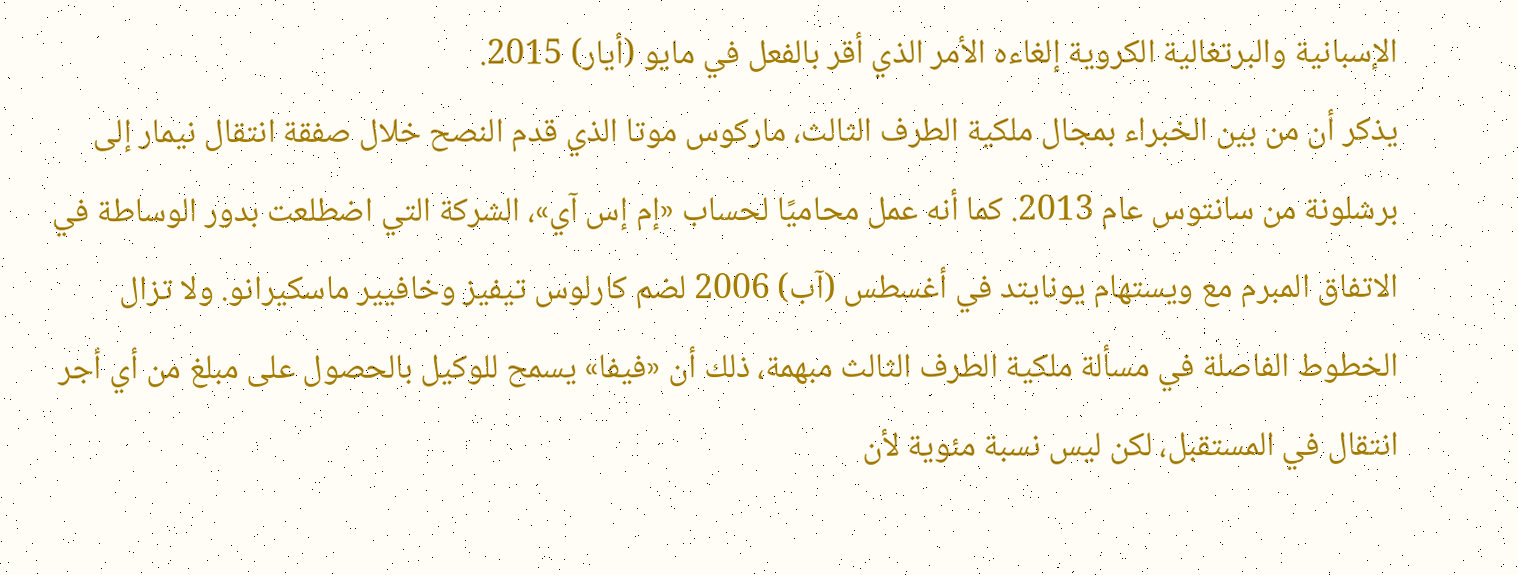الإسبانية والبرتغالية الكروية إلغاءه الأمر الذي أقر بالفعل في مايو (أيار) 2015.
يذكر أن من بين الخبراء بمجال ملكية الطرف الثالث، ماركوس موتا الذي قدم النصح خلال صفقة انتقال نيمار إلى برشلونة من سانتوس عام 2013. كما أنه عمل محاميًا لحساب «إم إس آي»، الشركة التي اضطلعت بدور الوساطة في الاتفاق المبرم مع ويستهام يونايتد في أغسطس (آب) 2006 لضم كارلوس تيفيز وخافيير ماسكيرانو. ولا تزال الخطوط الفاصلة في مسألة ملكية الطرف الثالث مبهمة، ذلك أن «فيفا» يسمح للوكيل بالحصول على مبلغ من أي أجر انتقال في المستقبل، لكن ليس نسبة مئوية لأن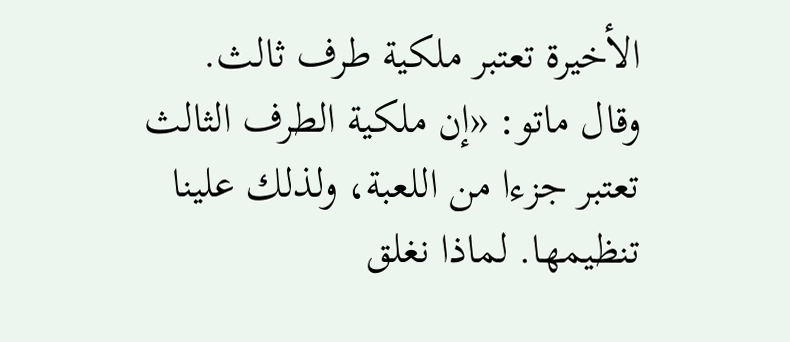الأخيرة تعتبر ملكية طرف ثالث.
وقال ماتو: «إن ملكية الطرف الثالث تعتبر جزءا من اللعبة، ولذلك علينا تنظيمها. لماذا نغلق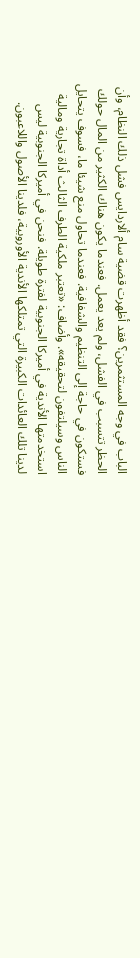الباب في وجه المستثمرين؟ فقد أظهرت قضية سام ألاردايس فشل ذلك النظام، وأن الحظر تتسبب في الفشل، ولم يعد يعمل. فعندما يكون هناك الكثير من المال حولك فستكون في حاجة إلى التنظيم والشفافية. فعندما تحاول منع شيئا ما، فسوف يتحايل الناس وسيلتفون لتحقيقه». وأضاف: «تعتبر ملكية الطرف الثالث أداة تجارية ومالية استخدمتها الأندية في أميركا الجنوبية لفترة طويلة. فنحن في أميركا الجنوبية ليس لدينا تلك العائدات الكبيرة التي تمتلكها الأندية الأوروبية، فلدينا الأصول واللاعبون.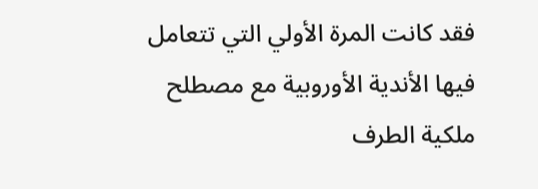فقد كانت المرة الأولي التي تتعامل فيها الأندية الأوروبية مع مصطلح ملكية الطرف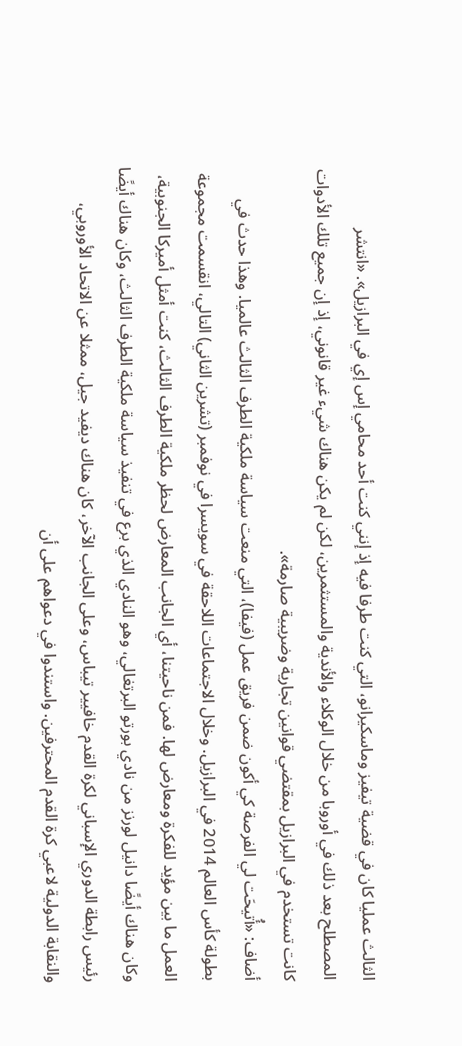الثالث عمليا كان في قضية تيفيز وماسكيرانو، التي كنت طرفا فيه إذ إنني كنت أحد محامي إس إي في البرازيل». «انتشر المصطلح بعد ذلك في أوروبا من خلال الوكلاء والأندية والمستثمرين، لكن لم يكن هناك شيء غير قانوني، إذ إن جميع تلك الأدوات كانت تستخدم في البرازيل بمقتضي قوانين تجارية وضريبية صارمة».
أضاف: «أُتيحَت لي الفرصة كي أكون ضمن فريق عمل (فيفا)، التي منعت سياسة ملكية الطرف الثالث عالميا. وهذا حدث في بطولة كأس العالم 2014 في البرازيل. وخلال الاجتماعات اللاحقة في سويسرا في نوفمبر (تشرين الثاني) التالي، انقسمت مجموعة العمل ما بين مؤيد للفكرة ومعارض لها. فمن ناحيتنا، أي الجانب المعارض لحظر ملكية الطرف الثالث، كنت أمثل أميركا الجنوبية، وكان هناك أيضًا دانيل لورنز من نادي بورتو البرتغالي، وهو النادي الذي برع في تنفيذ سياسة ملكية الطرف الثالث، وكان هناك أيضًا رئيس رابطة الدوري الإسباني لكرة القدم خافيير تيباس، وعلى الجانب الآخر، كان هناك ديفيد جيل، ممثلا عن الاتحاد الأوروبي، والنقابة الدولية لاعبي كرة القدم المحترفين. واستندوا في دعواهم على أن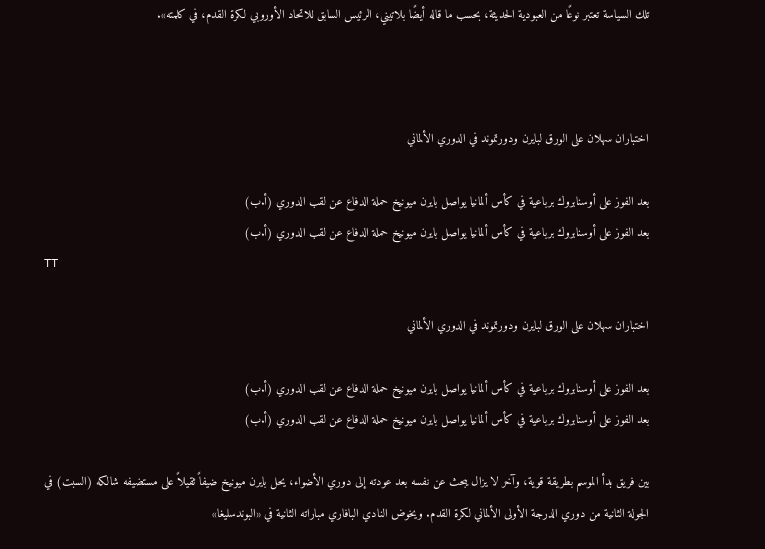تلك السياسة تعتبر نوعًا من العبودية الحديثة، بحسب ما قاله أيضًا بلاتيني، الرئيس السابق للاتحاد الأوروبي لكرة القدم، في كلمته».



اختباران سهلان على الورق لبايرن ودورتموند في الدوري الألماني

بعد الفوز على أوسنابروك برباعية في كأس ألمانيا يواصل بايرن ميونيخ حملة الدفاع عن لقب الدوري (أ.ب)
بعد الفوز على أوسنابروك برباعية في كأس ألمانيا يواصل بايرن ميونيخ حملة الدفاع عن لقب الدوري (أ.ب)
TT

اختباران سهلان على الورق لبايرن ودورتموند في الدوري الألماني

بعد الفوز على أوسنابروك برباعية في كأس ألمانيا يواصل بايرن ميونيخ حملة الدفاع عن لقب الدوري (أ.ب)
بعد الفوز على أوسنابروك برباعية في كأس ألمانيا يواصل بايرن ميونيخ حملة الدفاع عن لقب الدوري (أ.ب)

بين فريق بدأ الموسم بطريقة قوية، وآخر لا يزال يبحث عن نفسه بعد عودته إلى دوري الأضواء، يحل بايرن ميونيخ ضيفاً ثقيلاً على مستضيفه شالكه (السبت) في الجولة الثانية من دوري الدرجة الأولى الألماني لكرة القدم. ويخوض النادي البافاري مباراته الثانية في «البوندسليغا»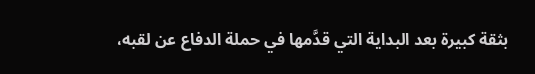بثقة كبيرة بعد البداية التي قدَّمها في حملة الدفاع عن لقبه،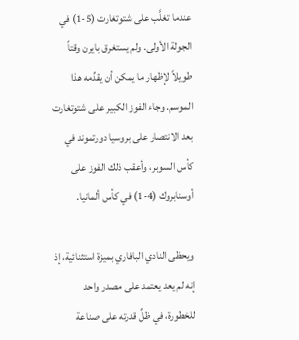عندما تغلَّب على شتوتغارت (5-1) في الجولة الأولى. ولم يستغرق بايرن وقتاً طويلاً لإظهار ما يمكن أن يقدِّمه هذا الموسم. وجاء الفوز الكبير على شتوتغارت بعد الانتصار على بروسيا دورتموند في كأس السوبر، وأعقب ذلك الفوز على أوسنابروك (4-1) في كأس ألمانيا.

ويحظى النادي البافاري بميزة استثنائية، إذ إنه لم يعد يعتمد على مصدر واحد للخطورة، في ظلِّ قدرته على صناعة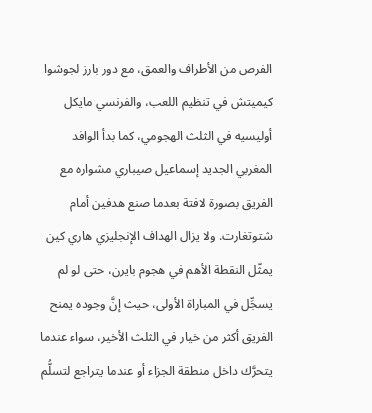الفرص من الأطراف والعمق، مع دور بارز لجوشوا كيميتش في تنظيم اللعب، والفرنسي مايكل أوليسيه في الثلث الهجومي، كما بدأ الوافد المغربي الجديد إسماعيل صيباري مشواره مع الفريق بصورة لافتة بعدما صنع هدفين أمام شتوتغارت. ولا يزال الهداف الإنجليزي هاري كين يمثّل النقطة الأهم في هجوم بايرن، حتى لو لم يسجِّل في المباراة الأولى، حيث إنَّ وجوده يمنح الفريق أكثر من خيار في الثلث الأخير، سواء عندما يتحرَّك داخل منطقة الجزاء أو عندما يتراجع لتسلُّم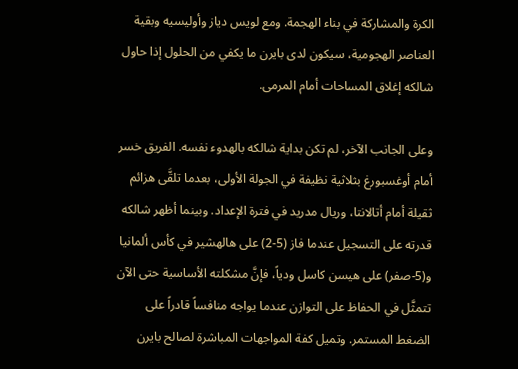الكرة والمشاركة في بناء الهجمة. ومع لويس دياز وأوليسيه وبقية العناصر الهجومية، سيكون لدى بايرن ما يكفي من الحلول إذا حاول شالكه إغلاق المساحات أمام المرمى.

وعلى الجانب الآخر، لم تكن بداية شالكه بالهدوء نفسه. الفريق خسر أمام أوغسبورغ بثلاثية نظيفة في الجولة الأولى، بعدما تلقَّى هزائم ثقيلة أمام أتالانتا، وريال مدريد في فترة الإعداد. وبينما أظهر شالكه قدرته على التسجيل عندما فاز (5-2) على هالهشير في كأس ألمانيا و(5-صفر) على هيسن كاسل ودياً، فإنَّ مشكلته الأساسية حتى الآن تتمثَّل في الحفاظ على التوازن عندما يواجه منافساً قادراً على الضغط المستمر. وتميل كفة المواجهات المباشرة لصالح بايرن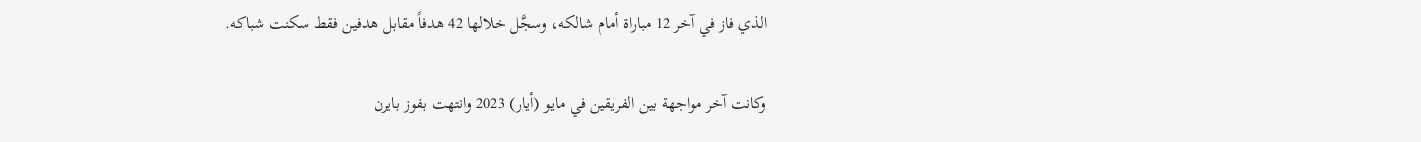الذي فاز في آخر 12 مباراة أمام شالكه، وسجَّل خلالها 42 هدفاً مقابل هدفين فقط سكنت شباكه.

وكانت آخر مواجهة بين الفريقين في مايو (أيار) 2023 وانتهت بفوز بايرن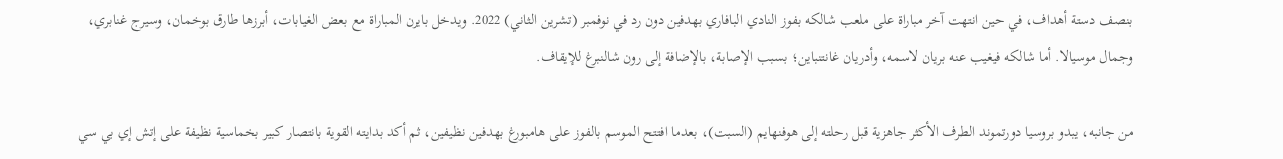بنصف دستة أهداف، في حين انتهت آخر مباراة على ملعب شالكه بفوز النادي البافاري بهدفين دون رد في نوفمبر (تشرين الثاني) 2022. ويدخل بايرن المباراة مع بعض الغيابات، أبرزها طارق بوخمان، وسيرج غنابري، وجمال موسيالا. أما شالكه فيغيب عنه بريان لاسمه، وأدريان غانتنباين؛ بسبب الإصابة، بالإضافة إلى رون شالنبرغ للإيقاف.

من جانبه، يبدو بروسيا دورتموند الطرف الأكثر جاهزية قبل رحلته إلى هوفنهايم (السبت)، بعدما افتتح الموسم بالفوز على هامبورغ بهدفين نظيفين، ثم أكد بدايته القوية بانتصار كبير بخماسية نظيفة على إتش إي بي سي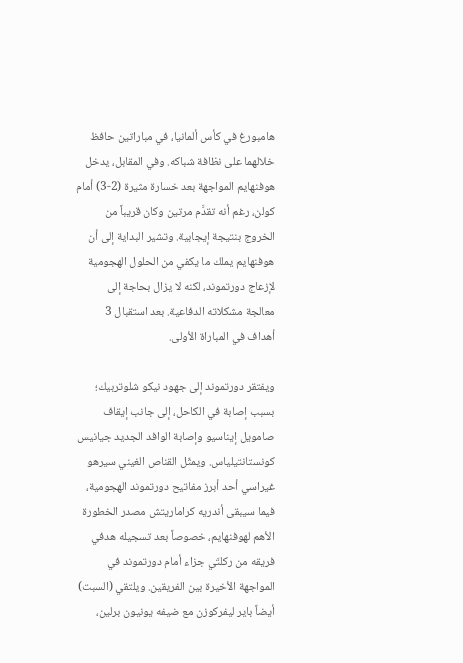هامبورغ في كأس ألمانيا، في مباراتين حافظ خلالهما على نظافة شباكه. وفي المقابل، يدخل هوفنهايم المواجهة بعد خسارة مثيرة (2-3) أمام كولن، رغم أنه تقدَّم مرتين وكان قريباً من الخروج بنتيجة إيجابية. وتشير البداية إلى أن هوفنهايم يملك ما يكفي من الحلول الهجومية لإزعاج دورتموند، لكنه لا يزال بحاجة إلى معالجة مشكلاته الدفاعية. بعد استقبال 3 أهداف في المباراة الأولى.

ويفتقر دورتموند إلى جهود نيكو شلوتربيك؛ بسبب إصابة في الكاحل، إلى جانب إيقاف صامويل إيناسيو وإصابة الوافد الجديد جيانيس كونستانتيلياس. ويمثّل القناص الغيني سيرهو غيراسي أحد أبرز مفاتيح دورتموند الهجومية، فيما سيبقى أندريه كراماريتش مصدر الخطورة الأهم لهوفنهايم، خصوصاً بعد تسجيله هدفي فريقه من ركلتَي جزاء أمام دورتموند في المواجهة الأخيرة بين الفريقين. ويلتقي (السبت) أيضاً باير ليفركوزن مع ضيفه يونيون برلين،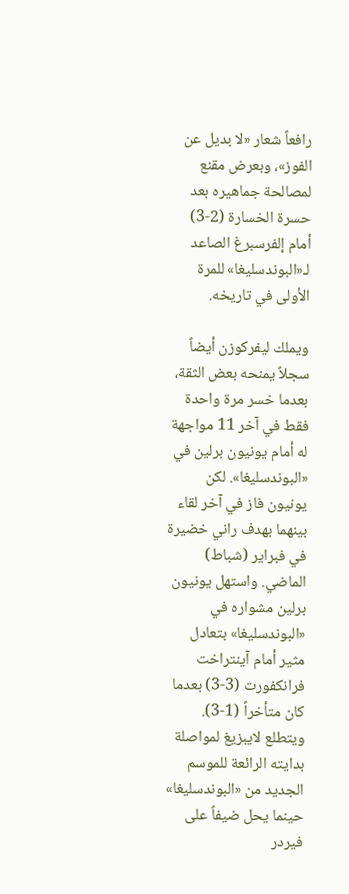رافعاً شعار «لا بديل عن الفوز»، وبعرض مقنع لمصالحة جماهيره بعد حسرة الخسارة (2-3) أمام إلفرسبرغ الصاعد لـ«البوندسليغا» للمرة الأولى في تاريخه.

ويملك ليفركوزن أيضاً سجلاً يمنحه بعض الثقة، بعدما خسر مرة واحدة فقط في آخر 11 مواجهة له أمام يونيون برلين في «البوندسليغا». لكن يونيون فاز في آخر لقاء بينهما بهدف راني خضيرة في فبراير (شباط) الماضي. واستهل يونيون برلين مشواره في «البوندسليغا» بتعادل مثير أمام آينتراخت فرانكفورت (3-3) بعدما كان متأخراً (1-3). ويتطلع لايبزيغ لمواصلة بدايته الرائعة للموسم الجديد من «البوندسليغا» حينما يحل ضيفاً على فيردر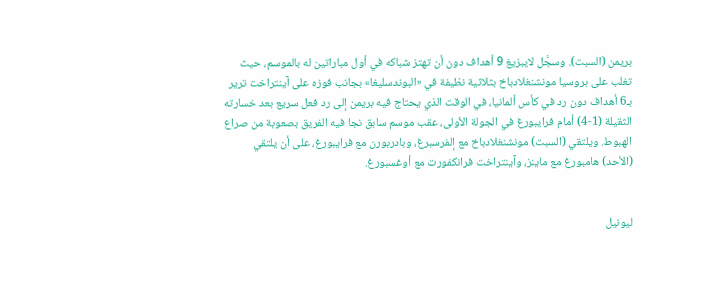بريمن (السبت). وسجَّل لايبزيغ 9 أهداف دون أن تهتز شباكه في أول مباراتين له بالموسم، حيث تغلب على بروسيا مونشنغلادباخ بثلاثية نظيفة في «البوندسليغا» بجانب فوزه على آينتراخت ترير بـ6 أهداف دون رد في كأس ألمانيا، في الوقت الذي يحتاج فيه بريمن إلى رد فعل سريع بعد خسارته الثقيلة (1-4) أمام فرايبورغ في الجولة الأولى، عقب موسم سابق نجا فيه الفريق بصعوبة من صراع الهبوط. ويلتقي (السبت) مونشنغلادباخ مع إلفرسبرغ، وبادربورن مع فرايبورغ، على أن يلتقي (الأحد) هامبورغ مع ماينز، وآينتراخت فرانكفورت مع أوغسبورغ.


ليونيل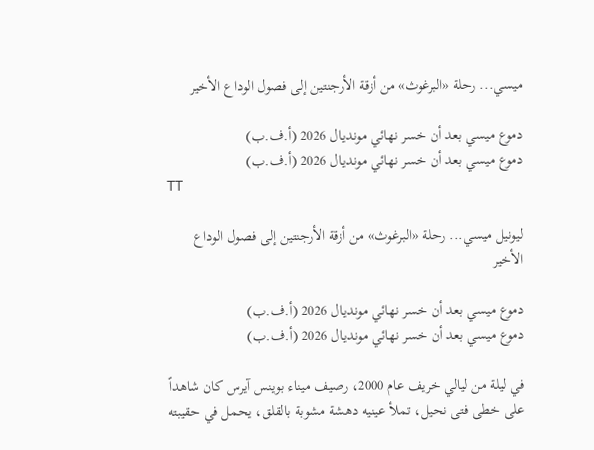ميسي... رحلة «البرغوث» من أزقة الأرجنتين إلى فصول الوداع الأخير

دموع ميسي بعد أن خسر نهائي مونديال 2026 (أ.ف.ب)
دموع ميسي بعد أن خسر نهائي مونديال 2026 (أ.ف.ب)
TT

ليونيل ميسي... رحلة «البرغوث» من أزقة الأرجنتين إلى فصول الوداع الأخير

دموع ميسي بعد أن خسر نهائي مونديال 2026 (أ.ف.ب)
دموع ميسي بعد أن خسر نهائي مونديال 2026 (أ.ف.ب)

في ليلة من ليالي خريف عام 2000، رصيف ميناء بوينس آيرس كان شاهداً على خطى فتى نحيل، تملأ عينيه دهشة مشوبة بالقلق، يحمل في حقيبته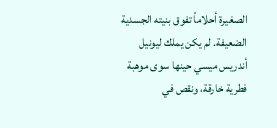الصغيرة أحلاماً تفوق بنيته الجسدية الضعيفة. لم يكن يملك ليونيل أندريس ميسي حينها سوى موهبة فطرية خارقة، ونقص في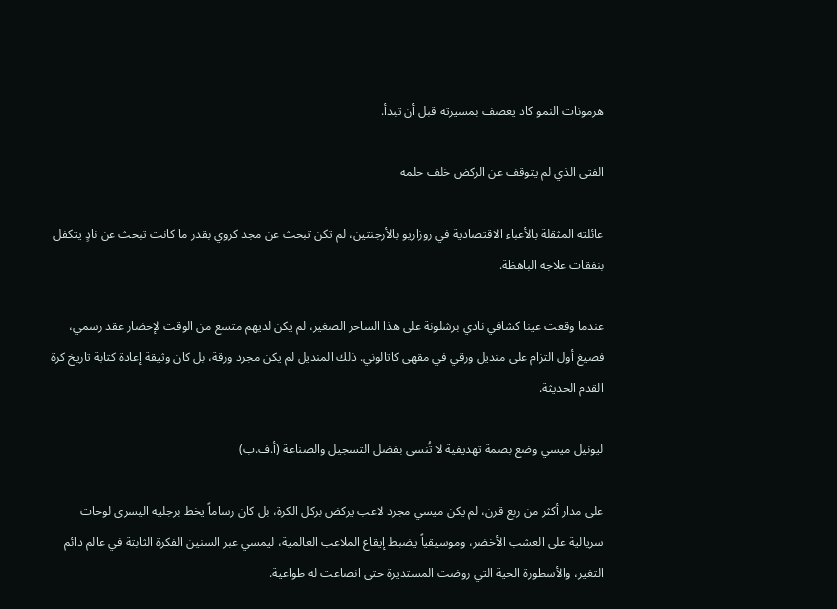هرمونات النمو كاد يعصف بمسيرته قبل أن تبدأ.

الفتى الذي لم يتوقف عن الركض خلف حلمه

عائلته المثقلة بالأعباء الاقتصادية في روزاريو بالأرجنتين، لم تكن تبحث عن مجد كروي بقدر ما كانت تبحث عن نادٍ يتكفل بنفقات علاجه الباهظة.

عندما وقعت عينا كشافي نادي برشلونة على هذا الساحر الصغير، لم يكن لديهم متسع من الوقت لإحضار عقد رسمي، فصيغ أول التزام على منديل ورقي في مقهى كاتالوني. ذلك المنديل لم يكن مجرد ورقة، بل كان وثيقة إعادة كتابة تاريخ كرة القدم الحديثة.

ليونيل ميسي وضع بصمة تهديفية لا تُنسى بفضل التسجيل والصناعة (أ.ف.ب)

على مدار أكثر من ربع قرن، لم يكن ميسي مجرد لاعب يركض بركل الكرة، بل كان رساماً يخط برجليه اليسرى لوحات سريالية على العشب الأخضر، وموسيقياً يضبط إيقاع الملاعب العالمية، ليمسي عبر السنين الفكرة الثابتة في عالم دائم التغير، والأسطورة الحية التي روضت المستديرة حتى انصاعت له طواعية.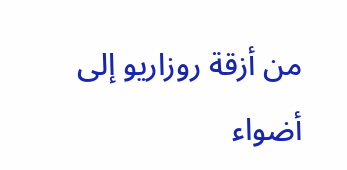من أزقة روزاريو إلى أضواء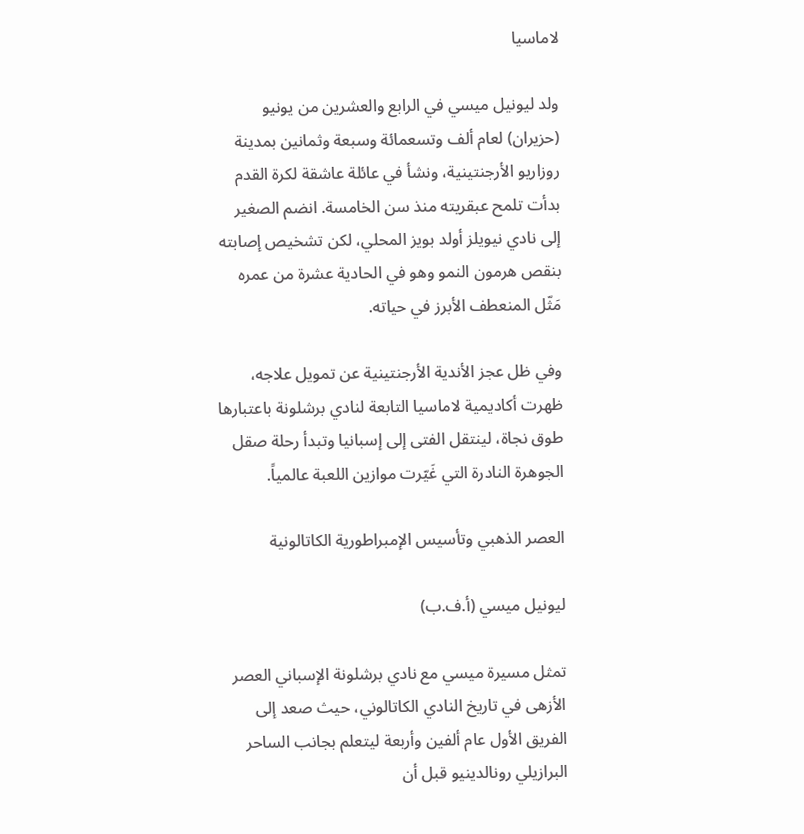لاماسيا

ولد ليونيل ميسي في الرابع والعشرين من يونيو (حزيران) لعام ألف وتسعمائة وسبعة وثمانين بمدينة روزاريو الأرجنتينية، ونشأ في عائلة عاشقة لكرة القدم بدأت تلمح عبقريته منذ سن الخامسة. انضم الصغير إلى نادي نيويلز أولد بويز المحلي، لكن تشخيص إصابته بنقص هرمون النمو وهو في الحادية عشرة من عمره مَثّل المنعطف الأبرز في حياته.

وفي ظل عجز الأندية الأرجنتينية عن تمويل علاجه، ظهرت أكاديمية لاماسيا التابعة لنادي برشلونة باعتبارها طوق نجاة، لينتقل الفتى إلى إسبانيا وتبدأ رحلة صقل الجوهرة النادرة التي غَيّرت موازين اللعبة عالمياً.

العصر الذهبي وتأسيس الإمبراطورية الكاتالونية

ليونيل ميسي (أ.ف.ب)

تمثل مسيرة ميسي مع نادي برشلونة الإسباني العصر الأزهى في تاريخ النادي الكاتالوني، حيث صعد إلى الفريق الأول عام ألفين وأربعة ليتعلم بجانب الساحر البرازيلي رونالدينيو قبل أن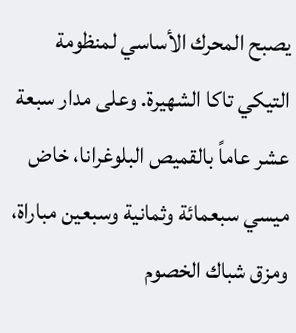يصبح المحرك الأساسي لمنظومة التيكي تاكا الشهيرة. وعلى مدار سبعة عشر عاماً بالقميص البلوغرانا، خاض ميسي سبعمائة وثمانية وسبعين مباراة، ومزق شباك الخصوم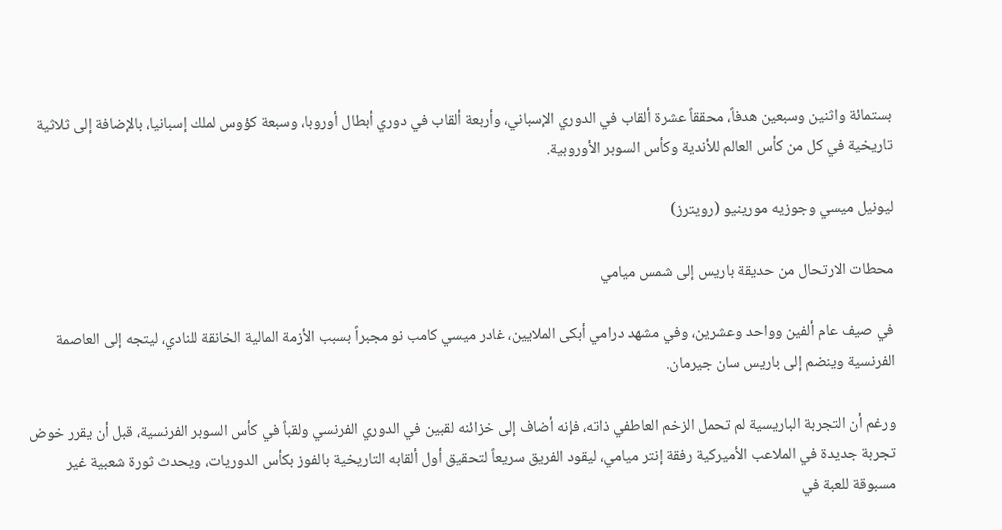بستمائة واثنين وسبعين هدفاً، محققاً عشرة ألقاب في الدوري الإسباني، وأربعة ألقاب في دوري أبطال أوروبا، وسبعة كؤوس لملك إسبانيا، بالإضافة إلى ثلاثية تاريخية في كل من كأس العالم للأندية وكأس السوبر الأوروبية.

ليونيل ميسي وجوزيه مورينيو (رويترز)

محطات الارتحال من حديقة باريس إلى شمس ميامي

في صيف عام ألفين وواحد وعشرين، وفي مشهد درامي أبكى الملايين، غادر ميسي كامب نو مجبراً بسبب الأزمة المالية الخانقة للنادي، ليتجه إلى العاصمة الفرنسية وينضم إلى باريس سان جيرمان.

ورغم أن التجربة الباريسية لم تحمل الزخم العاطفي ذاته، فإنه أضاف إلى خزائنه لقبين في الدوري الفرنسي ولقباً في كأس السوبر الفرنسية، قبل أن يقرر خوض تجربة جديدة في الملاعب الأميركية رفقة إنتر ميامي، ليقود الفريق سريعاً لتحقيق أول ألقابه التاريخية بالفوز بكأس الدوريات، ويحدث ثورة شعبية غير مسبوقة للعبة في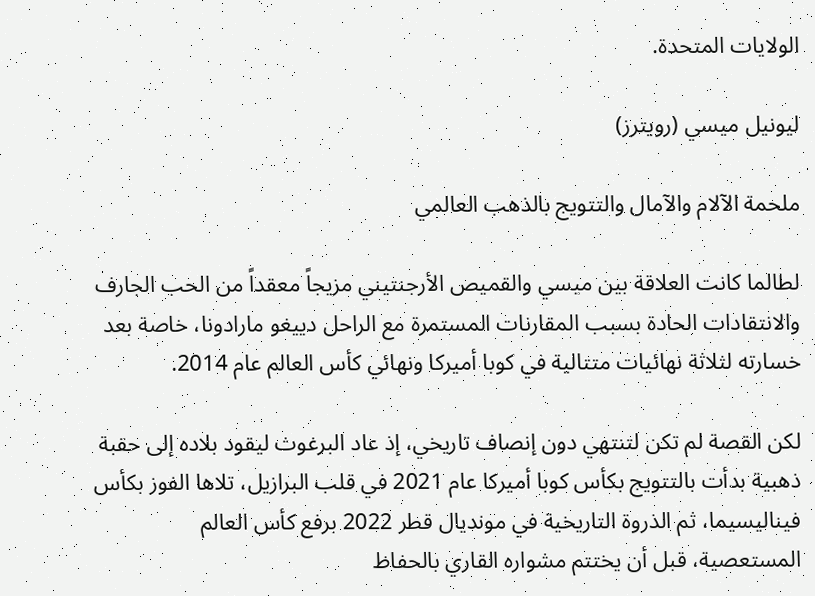الولايات المتحدة.

ليونيل ميسي (رويترز)

ملحمة الآلام والآمال والتتويج بالذهب العالمي

لطالما كانت العلاقة بين ميسي والقميص الأرجنتيني مزيجاً معقداً من الحب الجارف والانتقادات الحادة بسبب المقارنات المستمرة مع الراحل دييغو مارادونا، خاصة بعد خسارته لثلاثة نهائيات متتالية في كوبا أميركا ونهائي كأس العالم عام 2014.

لكن القصة لم تكن لتنتهي دون إنصاف تاريخي، إذ عاد البرغوث ليقود بلاده إلى حقبة ذهبية بدأت بالتتويج بكأس كوبا أميركا عام 2021 في قلب البرازيل، تلاها الفوز بكأس فيناليسيما، ثم الذروة التاريخية في مونديال قطر 2022 برفع كأس العالم المستعصية، قبل أن يختتم مشواره القاري بالحفاظ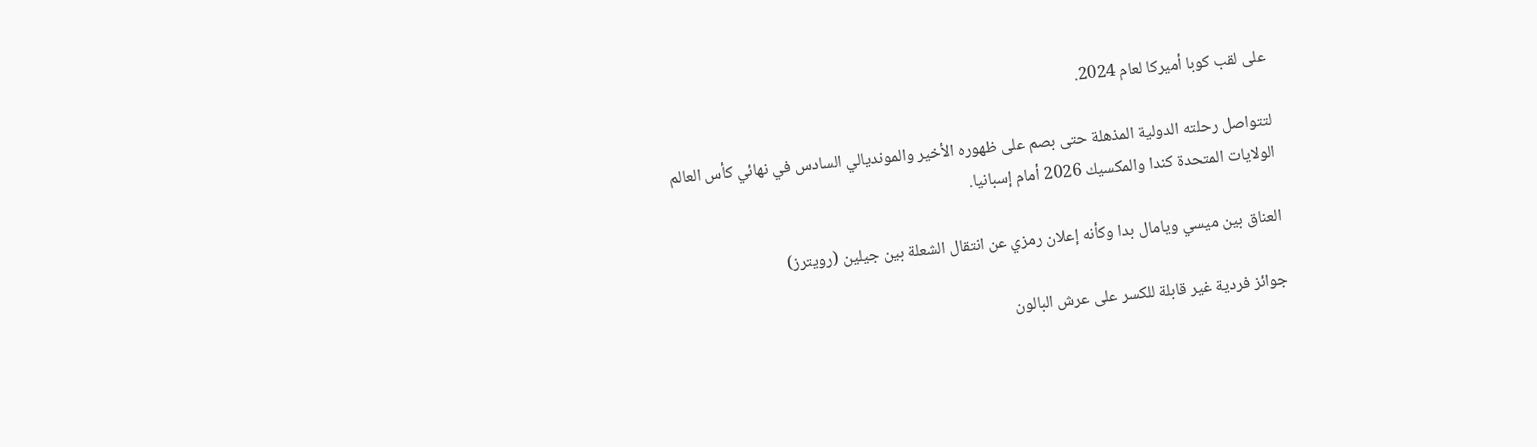على لقب كوبا أميركا لعام 2024.

لتتواصل رحلته الدولية المذهلة حتى بصم على ظهوره الأخير والمونديالي السادس في نهائي كأس العالم الولايات المتحدة كندا والمكسيك 2026 أمام إسبانيا.

العناق بين ميسي ويامال بدا وكأنه إعلان رمزي عن انتقال الشعلة بين جيلين (رويترز)

جوائز فردية غير قابلة للكسر على عرش البالون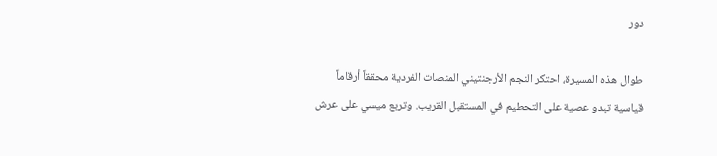دور

طوال هذه المسيرة، احتكر النجم الأرجنتيني المنصات الفردية محققاً أرقاماً قياسية تبدو عصية على التحطيم في المستقبل القريب. وتربع ميسي على عرش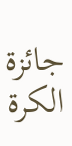جائزة الكرة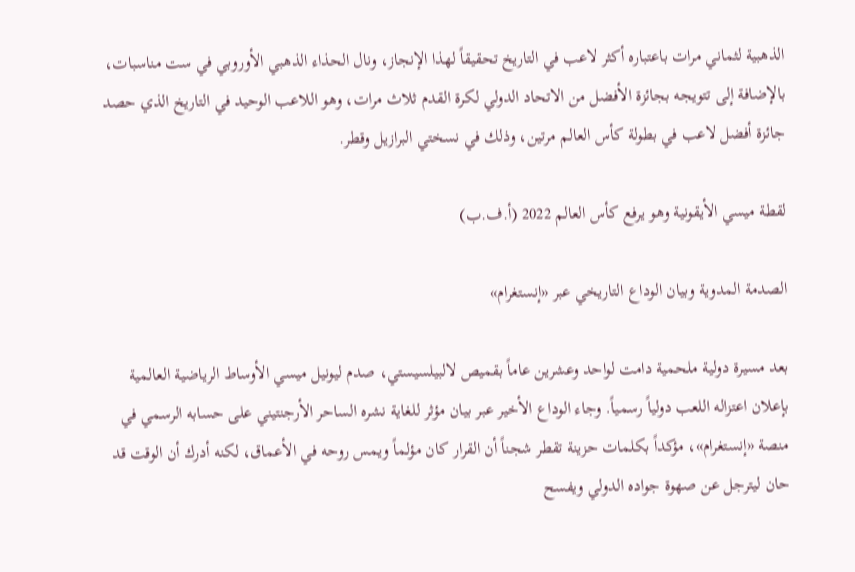الذهبية لثماني مرات باعتباره أكثر لاعب في التاريخ تحقيقاً لهذا الإنجاز، ونال الحذاء الذهبي الأوروبي في ست مناسبات، بالإضافة إلى تتويجه بجائزة الأفضل من الاتحاد الدولي لكرة القدم ثلاث مرات، وهو اللاعب الوحيد في التاريخ الذي حصد جائزة أفضل لاعب في بطولة كأس العالم مرتين، وذلك في نسختي البرازيل وقطر.

لقطة ميسي الأيقونية وهو يرفع كأس العالم 2022 (أ.ف.ب)

الصدمة المدوية وبيان الوداع التاريخي عبر «إنستغرام»

بعد مسيرة دولية ملحمية دامت لواحد وعشرين عاماً بقميص لالبيلسيستي، صدم ليونيل ميسي الأوساط الرياضية العالمية بإعلان اعتزاله اللعب دولياً رسمياً. وجاء الوداع الأخير عبر بيان مؤثر للغاية نشره الساحر الأرجنتيني على حسابه الرسمي في منصة «إنستغرام»، مؤكداً بكلمات حزينة تقطر شجناً أن القرار كان مؤلماً ويمس روحه في الأعماق، لكنه أدرك أن الوقت قد حان ليترجل عن صهوة جواده الدولي ويفسح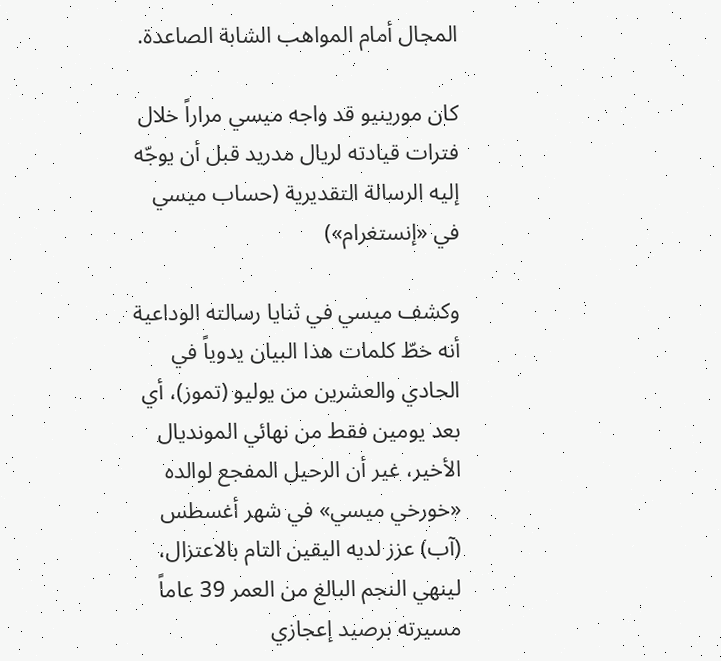المجال أمام المواهب الشابة الصاعدة.

كان مورينيو قد واجه ميسي مراراً خلال فترات قيادته لريال مدريد قبل أن يوجّه إليه الرسالة التقديرية (حساب ميسي في «إنستغرام»)

وكشف ميسي في ثنايا رسالته الوداعية أنه خطّ كلمات هذا البيان يدوياً في الحادي والعشرين من يوليو (تموز)، أي بعد يومين فقط من نهائي المونديال الأخير، غير أن الرحيل المفجع لوالده «خورخي ميسي» في شهر أغسطس (آب) عزز لديه اليقين التام بالاعتزال، لينهي النجم البالغ من العمر 39 عاماً مسيرته برصيد إعجازي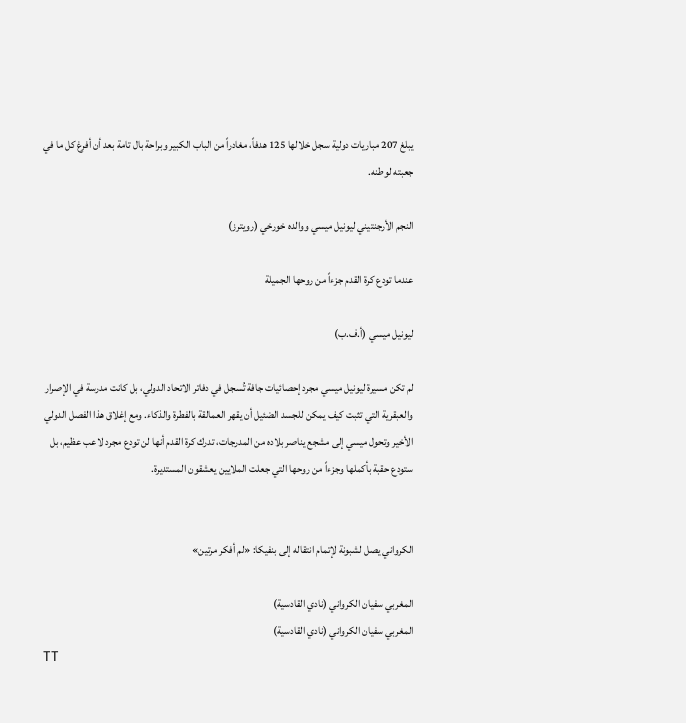يبلغ 207 مباريات دولية سجل خلالها 125 هدفاً، مغادراً من الباب الكبير وبراحة بال تامة بعد أن أفرغ كل ما في جعبته لوطنه.

النجم الأرجنتيني ليونيل ميسي ووالده خورخي (رويترز)

عندما تودع كرة القدم جزءاً من روحها الجميلة

ليونيل ميسي (أ.ف.ب)

لم تكن مسيرة ليونيل ميسي مجرد إحصائيات جافة تُسجل في دفاتر الاتحاد الدولي، بل كانت مدرسة في الإصرار والعبقرية التي تثبت كيف يمكن للجسد الضئيل أن يقهر العمالقة بالفطرة والذكاء. ومع إغلاق هذا الفصل الدولي الأخير وتحول ميسي إلى مشجع يناصر بلاده من المدرجات، تدرك كرة القدم أنها لن تودع مجرد لاعب عظيم، بل ستودع حقبة بأكملها وجزءاً من روحها التي جعلت الملايين يعشقون المستديرة.


الكرواني يصل لشبونة لإتمام انتقاله إلى بنفيكا: «لم أفكر مرتين»

المغربي سفيان الكرواني (نادي القادسية)
المغربي سفيان الكرواني (نادي القادسية)
TT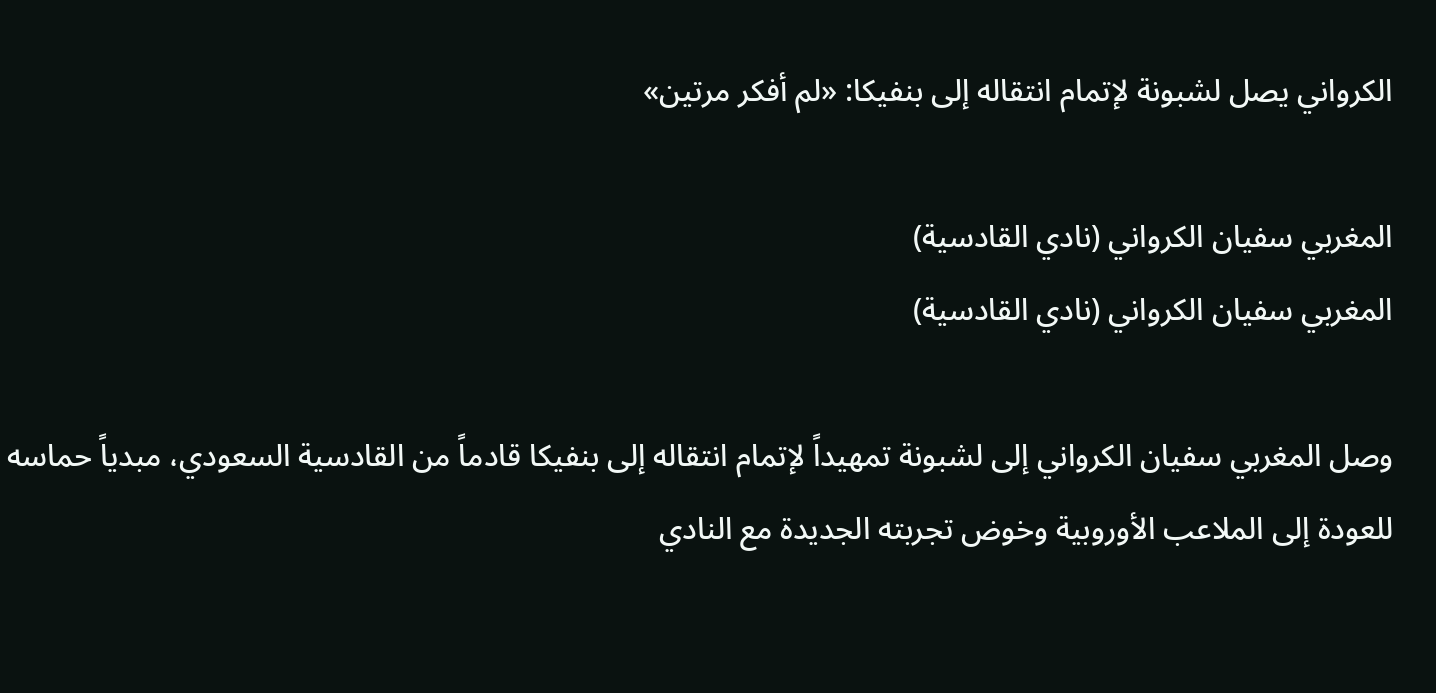الكرواني يصل لشبونة لإتمام انتقاله إلى بنفيكا: «لم أفكر مرتين»

المغربي سفيان الكرواني (نادي القادسية)
المغربي سفيان الكرواني (نادي القادسية)

وصل المغربي سفيان الكرواني إلى لشبونة تمهيداً لإتمام انتقاله إلى بنفيكا قادماً من القادسية السعودي، مبدياً حماسه للعودة إلى الملاعب الأوروبية وخوض تجربته الجديدة مع النادي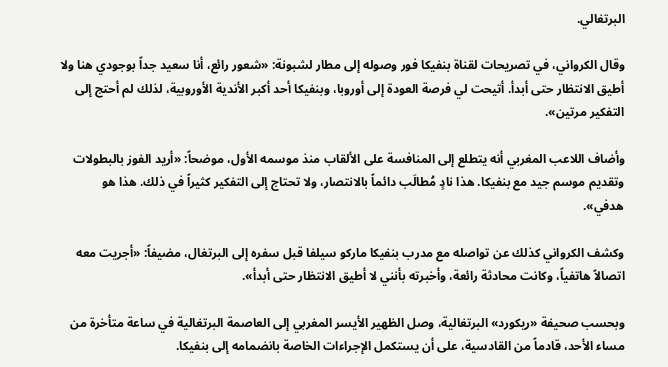البرتغالي.

وقال الكرواني، في تصريحات لقناة بنفيكا فور وصوله إلى مطار لشبونة: «شعور رائع، أنا سعيد جداً بوجودي هنا ولا أطيق الانتظار حتى أبدأ. أتيحت لي فرصة العودة إلى أوروبا، وبنفيكا أحد أكبر الأندية الأوروبية، لذلك لم أحتج إلى التفكير مرتين».

وأضاف اللاعب المغربي أنه يتطلع إلى المنافسة على الألقاب منذ موسمه الأول، موضحاً: «أريد الفوز بالبطولات وتقديم موسم جيد مع بنفيكا. هذا نادٍ مُطالَب دائماً بالانتصار، ولا تحتاج إلى التفكير كثيراً في ذلك. هذا هو هدفي».

وكشف الكرواني كذلك عن تواصله مع مدرب بنفيكا ماركو سيلفا قبل سفره إلى البرتغال، مضيفاً: «أجريت معه اتصالاً هاتفياً، وكانت محادثة رائعة، وأخبرته بأنني لا أطيق الانتظار حتى أبدأ».

وبحسب صحيفة «ريكورد» البرتغالية، وصل الظهير الأيسر المغربي إلى العاصمة البرتغالية في ساعة متأخرة من مساء الأحد، قادماً من القادسية، على أن يستكمل الإجراءات الخاصة بانضمامه إلى بنفيكا.